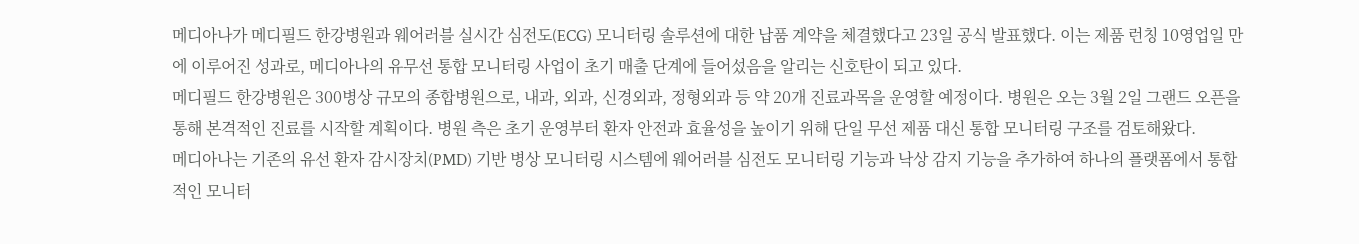메디아나가 메디필드 한강병원과 웨어러블 실시간 심전도(ECG) 모니터링 솔루션에 대한 납품 계약을 체결했다고 23일 공식 발표했다. 이는 제품 런칭 10영업일 만에 이루어진 성과로, 메디아나의 유무선 통합 모니터링 사업이 초기 매출 단계에 들어섰음을 알리는 신호탄이 되고 있다.
메디필드 한강병원은 300병상 규모의 종합병원으로, 내과, 외과, 신경외과, 정형외과 등 약 20개 진료과목을 운영할 예정이다. 병원은 오는 3월 2일 그랜드 오픈을 통해 본격적인 진료를 시작할 계획이다. 병원 측은 초기 운영부터 환자 안전과 효율성을 높이기 위해 단일 무선 제품 대신 통합 모니터링 구조를 검토해왔다.
메디아나는 기존의 유선 환자 감시장치(PMD) 기반 병상 모니터링 시스템에 웨어러블 심전도 모니터링 기능과 낙상 감지 기능을 추가하여 하나의 플랫폼에서 통합적인 모니터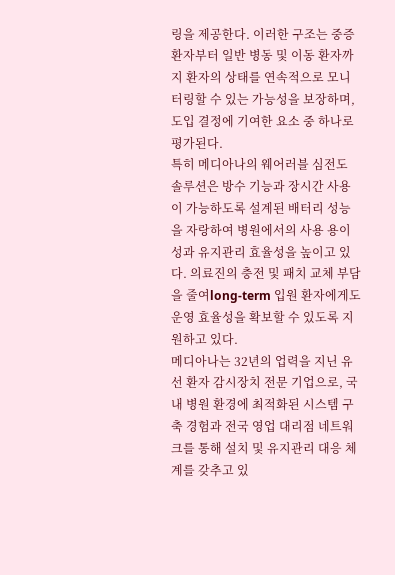링을 제공한다. 이러한 구조는 중증 환자부터 일반 병동 및 이동 환자까지 환자의 상태를 연속적으로 모니터링할 수 있는 가능성을 보장하며, 도입 결정에 기여한 요소 중 하나로 평가된다.
특히 메디아나의 웨어러블 심전도 솔루션은 방수 기능과 장시간 사용이 가능하도록 설계된 배터리 성능을 자랑하여 병원에서의 사용 용이성과 유지관리 효율성을 높이고 있다. 의료진의 충전 및 패치 교체 부담을 줄여long-term 입원 환자에게도 운영 효율성을 확보할 수 있도록 지원하고 있다.
메디아나는 32년의 업력을 지닌 유선 환자 감시장치 전문 기업으로, 국내 병원 환경에 최적화된 시스템 구축 경험과 전국 영업 대리점 네트워크를 통해 설치 및 유지관리 대응 체계를 갖추고 있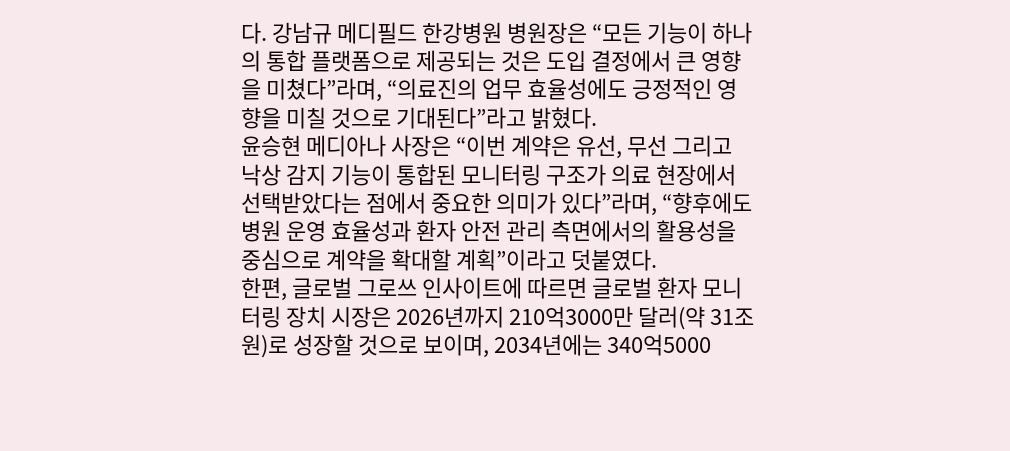다. 강남규 메디필드 한강병원 병원장은 “모든 기능이 하나의 통합 플랫폼으로 제공되는 것은 도입 결정에서 큰 영향을 미쳤다”라며, “의료진의 업무 효율성에도 긍정적인 영향을 미칠 것으로 기대된다”라고 밝혔다.
윤승현 메디아나 사장은 “이번 계약은 유선, 무선 그리고 낙상 감지 기능이 통합된 모니터링 구조가 의료 현장에서 선택받았다는 점에서 중요한 의미가 있다”라며, “향후에도 병원 운영 효율성과 환자 안전 관리 측면에서의 활용성을 중심으로 계약을 확대할 계획”이라고 덧붙였다.
한편, 글로벌 그로쓰 인사이트에 따르면 글로벌 환자 모니터링 장치 시장은 2026년까지 210억3000만 달러(약 31조 원)로 성장할 것으로 보이며, 2034년에는 340억5000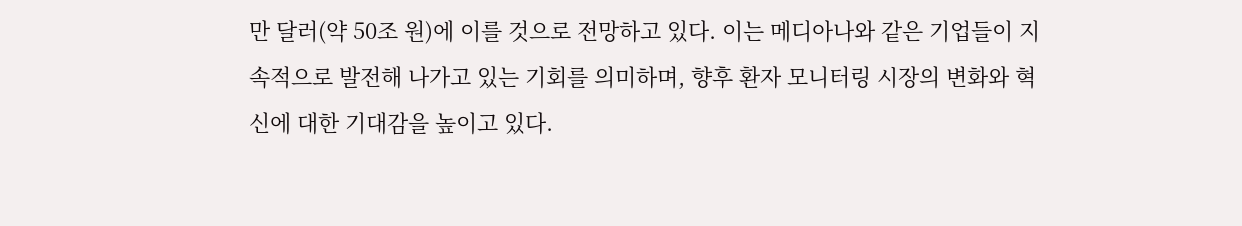만 달러(약 50조 원)에 이를 것으로 전망하고 있다. 이는 메디아나와 같은 기업들이 지속적으로 발전해 나가고 있는 기회를 의미하며, 향후 환자 모니터링 시장의 변화와 혁신에 대한 기대감을 높이고 있다.